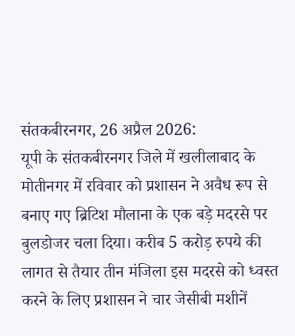संतकबीरनगर, 26 अप्रैल 2026:
यूपी के संतकबीरनगर जिले में खलीलाबाद के मोतीनगर में रविवार को प्रशासन ने अवैध रूप से बनाए गए ब्रिटिश मौलाना के एक बड़े मदरसे पर बुलडोजर चला दिया। करीब 5 करोड़ रुपये की लागत से तैयार तीन मंजिला इस मदरसे को ध्वस्त करने के लिए प्रशासन ने चार जेसीबी मशीनें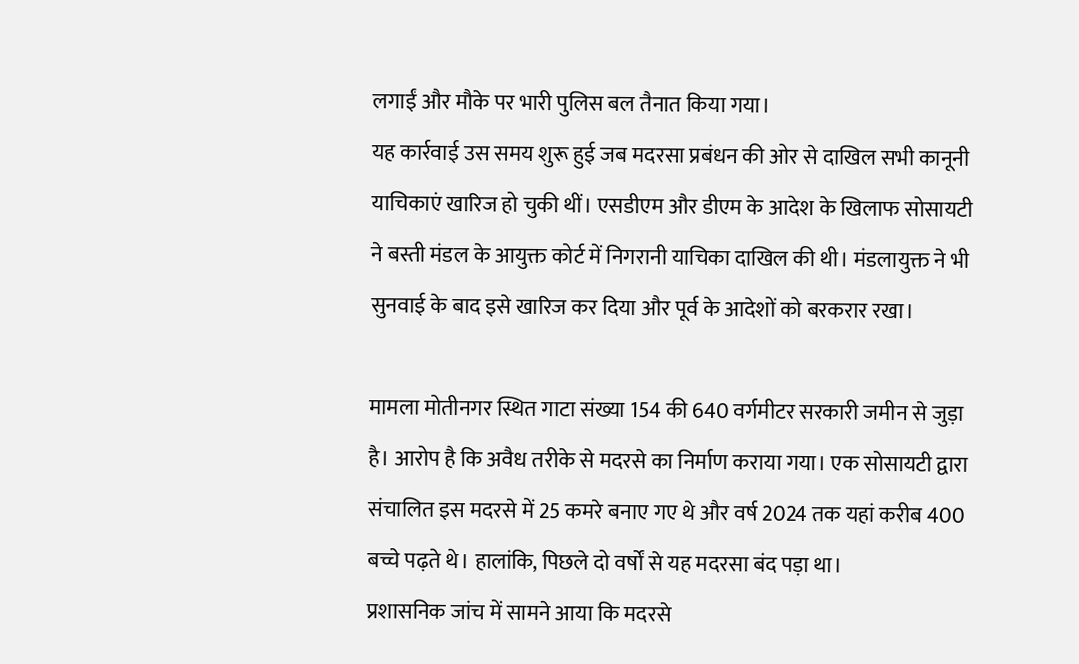लगाईं और मौके पर भारी पुलिस बल तैनात किया गया।
यह कार्रवाई उस समय शुरू हुई जब मदरसा प्रबंधन की ओर से दाखिल सभी कानूनी याचिकाएं खारिज हो चुकी थीं। एसडीएम और डीएम के आदेश के खिलाफ सोसायटी ने बस्ती मंडल के आयुक्त कोर्ट में निगरानी याचिका दाखिल की थी। मंडलायुक्त ने भी सुनवाई के बाद इसे खारिज कर दिया और पूर्व के आदेशों को बरकरार रखा।

मामला मोतीनगर स्थित गाटा संख्या 154 की 640 वर्गमीटर सरकारी जमीन से जुड़ा है। आरोप है कि अवैध तरीके से मदरसे का निर्माण कराया गया। एक सोसायटी द्वारा संचालित इस मदरसे में 25 कमरे बनाए गए थे और वर्ष 2024 तक यहां करीब 400 बच्चे पढ़ते थे। हालांकि, पिछले दो वर्षों से यह मदरसा बंद पड़ा था।
प्रशासनिक जांच में सामने आया कि मदरसे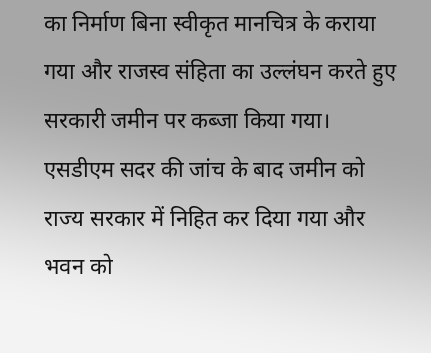का निर्माण बिना स्वीकृत मानचित्र के कराया गया और राजस्व संहिता का उल्लंघन करते हुए सरकारी जमीन पर कब्जा किया गया। एसडीएम सदर की जांच के बाद जमीन को राज्य सरकार में निहित कर दिया गया और भवन को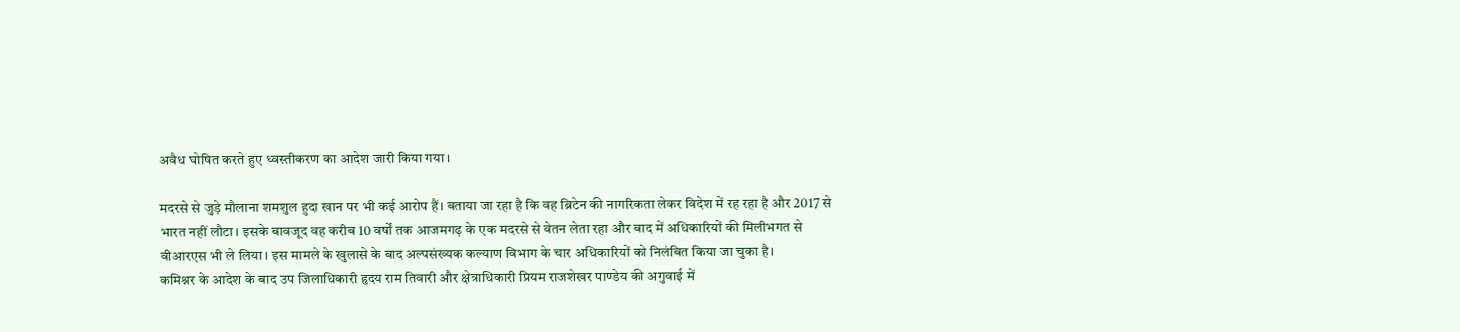अवैध घोषित करते हुए ध्वस्तीकरण का आदेश जारी किया गया।

मदरसे से जुड़े मौलाना शमशुल हुदा खान पर भी कई आरोप हैं। बताया जा रहा है कि वह ब्रिटेन की नागरिकता लेकर विदेश में रह रहा है और 2017 से भारत नहीं लौटा। इसके बावजूद वह करीब 10 वर्षों तक आजमगढ़ के एक मदरसे से वेतन लेता रहा और बाद में अधिकारियों की मिलीभगत से वीआरएस भी ले लिया। इस मामले के खुलासे के बाद अल्पसंख्यक कल्याण विभाग के चार अधिकारियों को निलंबित किया जा चुका है।
कमिश्नर के आदेश के बाद उप जिलाधिकारी हृदय राम तिवारी और क्षेत्राधिकारी प्रियम राजशेखर पाण्डेय की अगुवाई में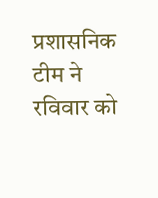प्रशासनिक टीम ने रविवार को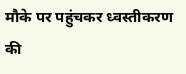मौके पर पहुंचकर ध्वस्तीकरण की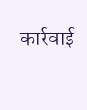कार्रवाई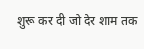शुरू कर दी जो देर शाम तक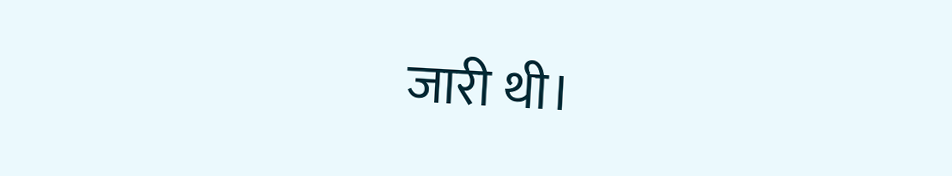जारी थी।